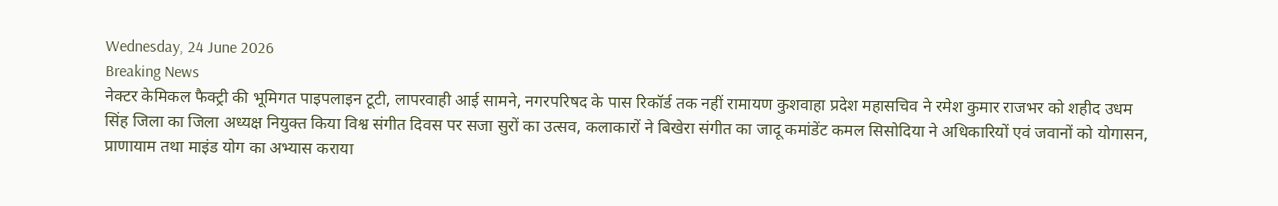Wednesday, 24 June 2026
Breaking News
नेक्टर केमिकल फैक्ट्री की भूमिगत पाइपलाइन टूटी, लापरवाही आई सामने, नगरपरिषद के पास रिकॉर्ड तक नहीं रामायण कुशवाहा प्रदेश महासचिव ने रमेश कुमार राजभर को शहीद उधम सिंह जिला का जिला अध्यक्ष नियुक्त किया विश्व संगीत दिवस पर सजा सुरों का उत्सव, कलाकारों ने बिखेरा संगीत का जादू कमांडेंट कमल सिसोदिया ने अधिकारियों एवं जवानों को योगासन, प्राणायाम तथा माइंड योग का अभ्यास कराया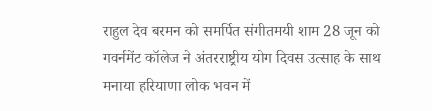राहुल देव बरमन को समर्पित संगीतमयी शाम 28 जून को गवर्नमेंट कॉलेज ने अंतरराष्ट्रीय योग दिवस उत्साह के साथ मनाया हरियाणा लोक भवन में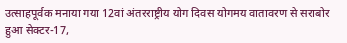उत्साहपूर्वक मनाया गया 12वां अंतरराष्ट्रीय योग दिवस योगमय वातावरण से सराबोर हुआ सेक्टर-17,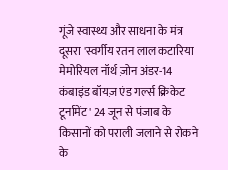गूंजे स्वास्थ्य और साधना के मंत्र दूसरा 'स्वर्गीय रतन लाल कटारिया मेमोरियल नॉर्थ ज़ोन अंडर-14 कंबाइंड बॉयज़ एंड गर्ल्स क्रिकेट टूर्नामेंट' 24 जून से पंजाब के किसानों को पराली जलाने से रोकने के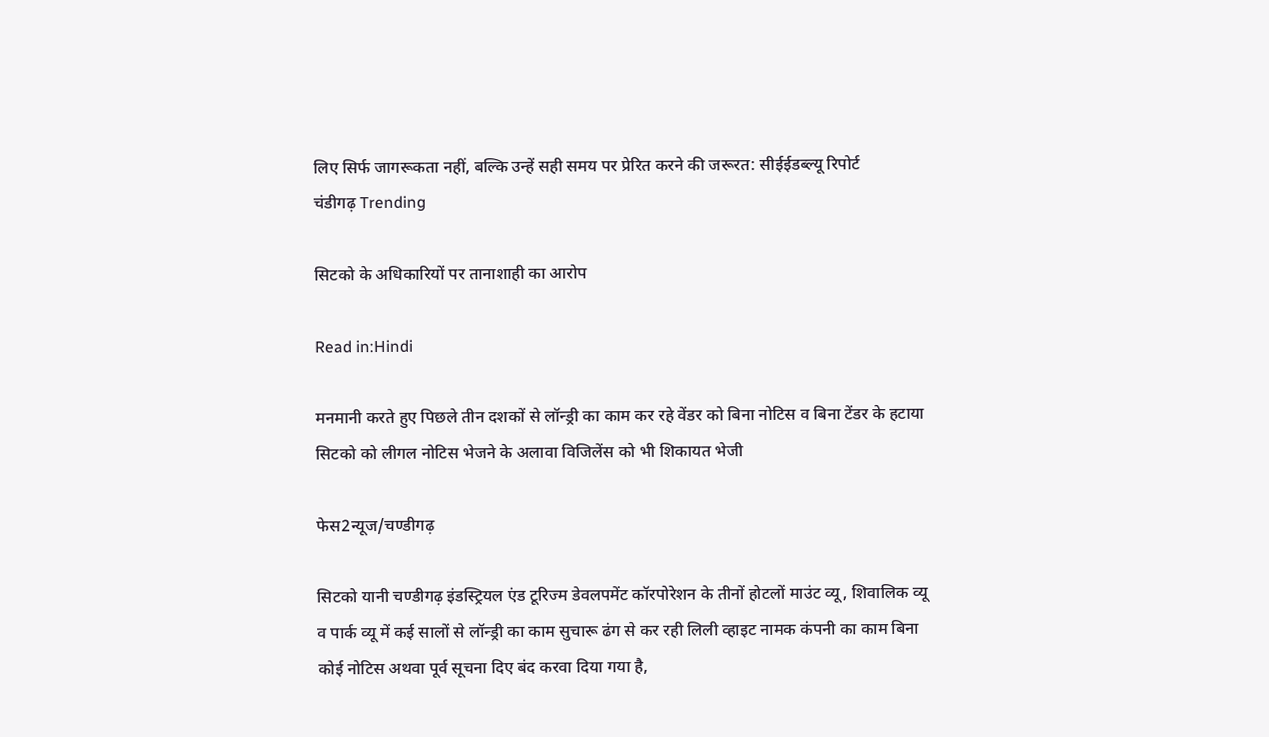लिए सिर्फ जागरूकता नहीं, बल्कि उन्हें सही समय पर प्रेरित करने की जरूरत: सीईईडब्ल्यू रिपोर्ट
चंडीगढ़ Trending

सिटको के अधिकारियों पर तानाशाही का आरोप

Read in:Hindi

मनमानी करते हुए पिछले तीन दशकों से लॉन्ड्री का काम कर रहे वेंडर को बिना नोटिस व बिना टेंडर के हटाया
सिटको को लीगल नोटिस भेजने के अलावा विजिलेंस को भी शिकायत भेजी

फेस2न्यूज/चण्डीगढ़

सिटको यानी चण्डीगढ़ इंडस्ट्रियल एंड टूरिज्म डेवलपमेंट कॉरपोरेशन के तीनों होटलों माउंट व्यू, शिवालिक व्यू व पार्क व्यू में कई सालों से लॉन्ड्री का काम सुचारू ढंग से कर रही लिली व्हाइट नामक कंपनी का काम बिना कोई नोटिस अथवा पूर्व सूचना दिए बंद करवा दिया गया है,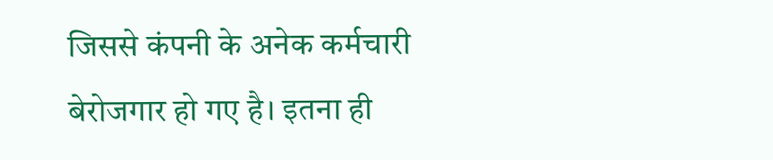जिससे कंपनी के अनेक कर्मचारी बेरोजगार हो गए है। इतना ही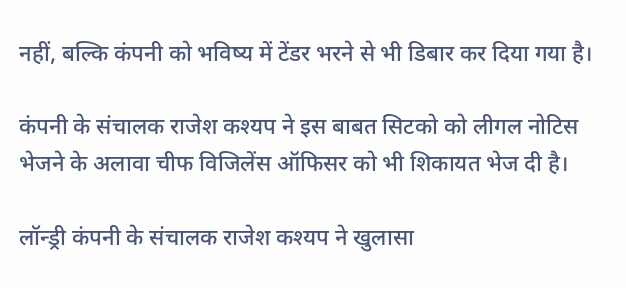नहीं, बल्कि कंपनी को भविष्य में टेंडर भरने से भी डिबार कर दिया गया है।

कंपनी के संचालक राजेश कश्यप ने इस बाबत सिटको को लीगल नोटिस भेजने के अलावा चीफ विजिलेंस ऑफिसर को भी शिकायत भेज दी है।

लॉन्ड्री कंपनी के संचालक राजेश कश्यप ने खुलासा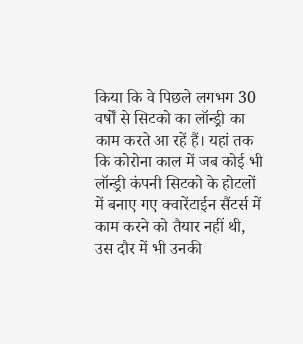किया कि वे पिछले लगभग 30 वर्षों से सिटको का लॉन्ड्री का काम करते आ रहें हैं। यहां तक कि कोरोना काल में जब कोई भी लॉन्ड्री कंपनी सिटको के होटलों में बनाए गए क्वारेंटाईन सैंटर्स में काम करने को तैयार नहीं थी, उस दौर में भी उनकी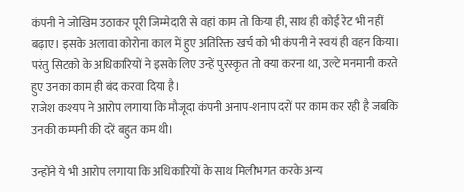कंपनी ने जोखिम उठाकर पूरी जिम्मेदारी से वहां काम तो किया ही, साथ ही कोई रेट भी नहीं बढ़ाए। इसके अलावा कोरोना काल में हुए अतिरिक्त खर्च को भी कंपनी ने स्वयं ही वहन किया। परंतु सिटको के अधिकारियों ने इसके लिए उन्हें पुरस्कृत तो क्या करना था, उल्टे मनमानी करते हुए उनका काम ही बंद करवा दिया है।
राजेश कश्यप ने आरोप लगाया कि मौजूदा कंपनी अनाप-शनाप दरों पर काम कर रही है जबकि उनकी कम्पनी की दरें बहुत कम थी।

उन्होंने ये भी आरोप लगाया कि अधिकारियों के साथ मिलीभगत करके अन्य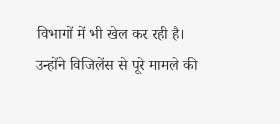विभागों में भी खेल कर रही है। उन्होंने विजिलेंस से पूरे मामले की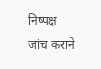निष्पक्ष जांच कराने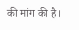की मांग की है।